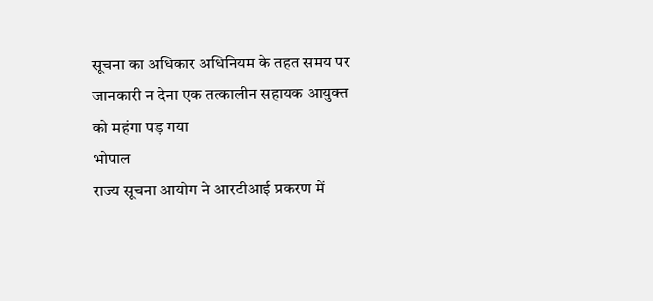सूचना का अधिकार अधिनियम के तहत समय पर जानकारी न देना एक तत्कालीन सहायक आयुक्त को महंगा पड़ गया
भोपाल
राज्य सूचना आयोग ने आरटीआई प्रकरण में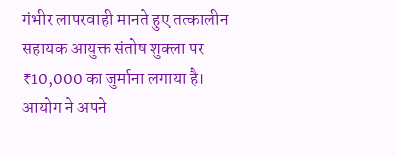गंभीर लापरवाही मानते हुए तत्कालीन सहायक आयुक्त संतोष शुक्ला पर ₹10,000 का जुर्माना लगाया है।
आयोग ने अपने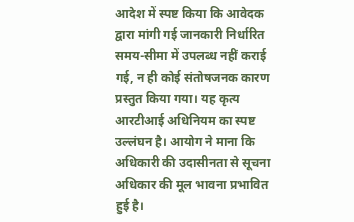आदेश में स्पष्ट किया कि आवेदक द्वारा मांगी गई जानकारी निर्धारित समय-सीमा में उपलब्ध नहीं कराई गई, न ही कोई संतोषजनक कारण प्रस्तुत किया गया। यह कृत्य आरटीआई अधिनियम का स्पष्ट उल्लंघन है। आयोग ने माना कि अधिकारी की उदासीनता से सूचना अधिकार की मूल भावना प्रभावित हुई है।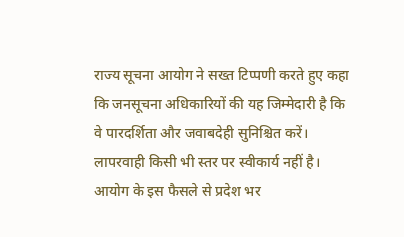राज्य सूचना आयोग ने सख्त टिप्पणी करते हुए कहा कि जनसूचना अधिकारियों की यह जिम्मेदारी है कि वे पारदर्शिता और जवाबदेही सुनिश्चित करें। लापरवाही किसी भी स्तर पर स्वीकार्य नहीं है। आयोग के इस फैसले से प्रदेश भर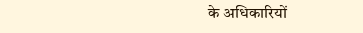के अधिकारियों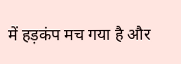में हड़कंप मच गया है और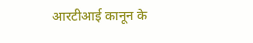आरटीआई कानून के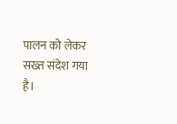पालन को लेकर सख्त संदेश गया है।